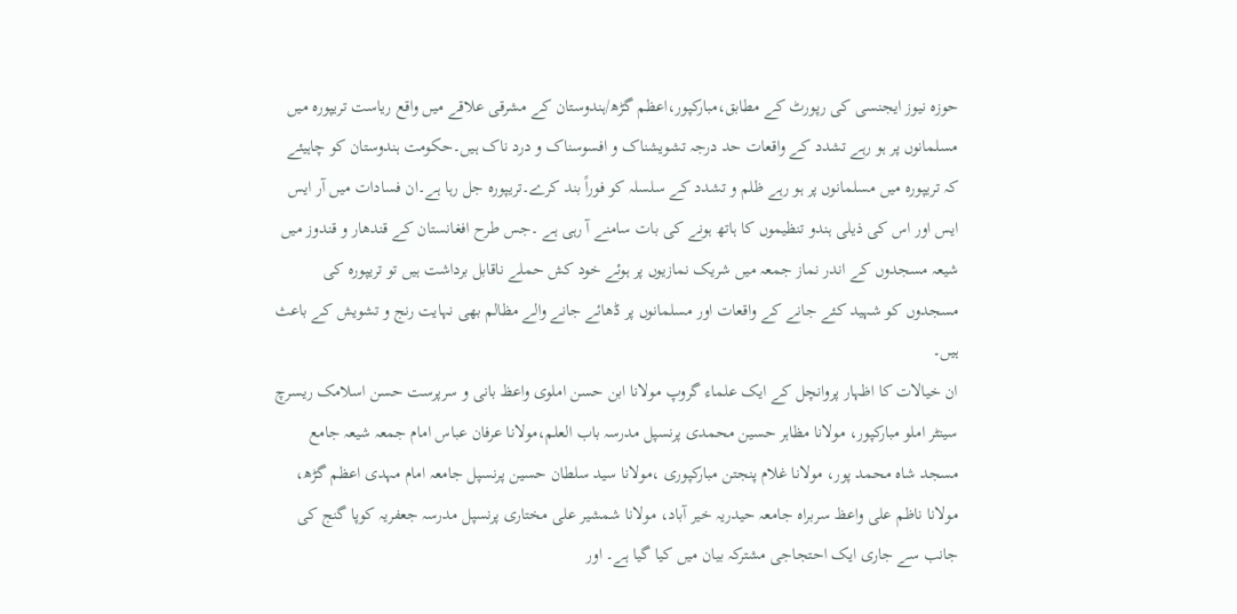حوزہ نیوز ایجنسی کی رپورٹ کے مطابق،مبارکپور،اعظم گڑھ/ہندوستان کے مشرقی علاقے میں واقع ریاست تریپورہ میں مسلمانوں پر ہو رہے تشدد کے واقعات حد درجہ تشویشناک و افسوسناک و درد ناک ہیں۔حکومت ہندوستان کو چاہیئے کہ تریپورہ میں مسلمانوں پر ہو رہے ظلم و تشدد کے سلسلہ کو فوراً بند کرے۔تریپورہ جل رہا ہے۔ان فسادات میں آر ایس ایس اور اس کی ذیلی ہندو تنظیموں کا ہاتھ ہونے کی بات سامنے آ رہی ہے ۔جس طرح افغانستان کے قندھار و قندوز میں شیعہ مسجدوں کے اندر نماز جمعہ میں شریک نمازیوں پر ہوئے خود کش حملے ناقابل برداشت ہیں تو تریپورہ کی مسجدوں کو شہید کئے جانے کے واقعات اور مسلمانوں پر ڈھائے جانے والے مظالم بھی نہایت رنج و تشویش کے باعث ہیں۔
ان خیالات کا اظہار پروانچل کے ایک علماء گروپ مولانا ابن حسن املوی واعظ بانی و سرپرست حسن اسلامک ریسرچ سینٹر املو مبارکپور، مولانا مظاہر حسین محمدی پرنسپل مدرسہ باب العلم،مولانا عرفان عباس امام جمعہ شیعہ جامع مسجد شاہ محمد پور، مولانا غلام پنجتن مبارکپوری ،مولانا سید سلطان حسین پرنسپل جامعہ امام مہدی اعظم گڑھ، مولانا ناظم علی واعظ سربراہ جامعہ حیدریہ خیر آباد، مولانا شمشیر علی مختاری پرنسپل مدرسہ جعفریہ کوپا گنج کی جانب سے جاری ایک احتجاجی مشترکہ بیان میں کیا گیا ہے۔ اور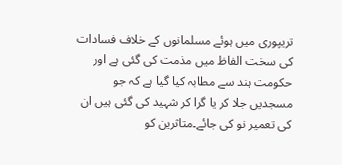تریپوری میں ہوئے مسلمانوں کے خلاف فسادات کی سخت الفاظ میں مذمت کی گئی ہے اور حکومت ہند سے مطابہ کیا گیا ہے کہ جو مسجدیں جلا کر یا گرا کر شہید کی گئی ہیں ان کی تعمیر نو کی جائے۔متاثرین کو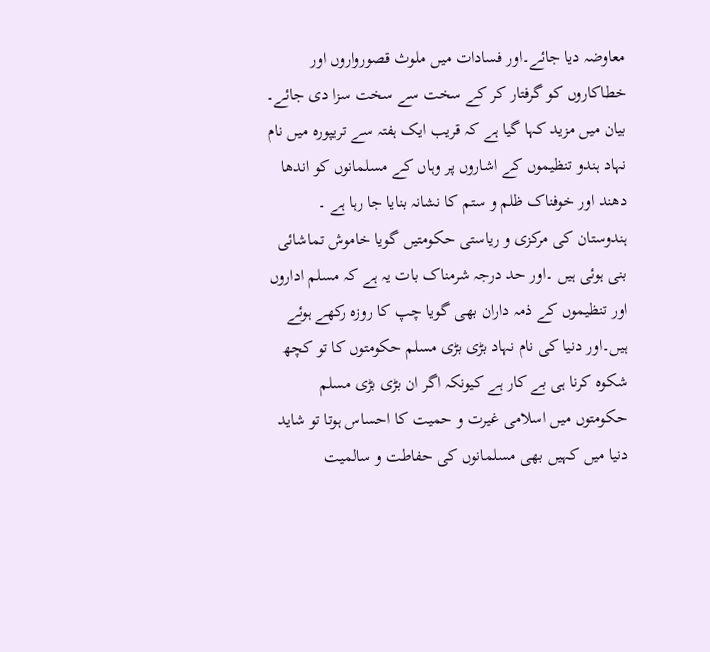معاوضہ دیا جائے۔اور فسادات میں ملوث قصورواروں اور خطاکاروں کو گرفتار کر کے سخت سے سخت سزا دی جائے۔
بیان میں مزید کہا گیا ہے کہ قریب ایک ہفتہ سے تریپورہ میں نام نہاد ہندو تنظیموں کے اشاروں پر وہاں کے مسلمانوں کو اندھا دھند اور خوفناک ظلم و ستم کا نشانہ بنایا جا رہا ہے ۔ ہندوستان کی مرکزی و ریاستی حکومتیں گویا خاموش تماشائی بنی ہوئی ہیں ۔اور حد درجہ شرمناک بات یہ ہے کہ مسلم اداروں اور تنظیموں کے ذمہ داران بھی گویا چپ کا روزہ رکھے ہوئے ہیں۔اور دنیا کی نام نہاد بڑی بڑی مسلم حکومتوں کا تو کچھ شکوہ کرنا ہی بے کار ہے کیونکہ اگر ان بڑی بڑی مسلم حکومتوں میں اسلامی غیرت و حمیت کا احساس ہوتا تو شاید دنیا میں کہیں بھی مسلمانوں کی حفاطت و سالمیت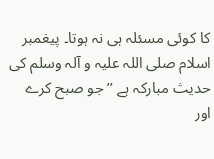کا کوئی مسئلہ ہی نہ ہوتا۔ پیغمبر اسلام صلی اللہ علیہ و آلہ وسلم کی حدیث مبارکہ ہے ’’ جو صبح کرے اور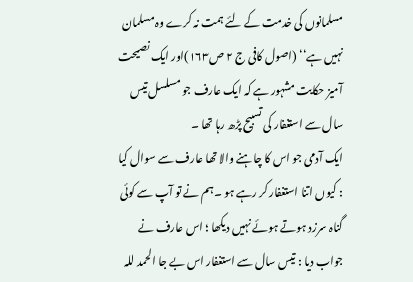مسلمانوں کی خدمت کے لئے ہمت نہ کرے وہ مسلمان نہیں ہے‘‘ (اصول کافی ج ۲ ص۱۶۳)اور ایک نصیحت آمیز حکایت مشہور ہے کہ ایک عارف جو مسلسل تیس سال سے استغفار کی تسبیح پڑھ رہا تھا ۔
ایک آدمی جو اس کا چاہنے والا تھا عارف سے سوال کیا : کیوں اتنا استغفار کر رہے ہو ۔ہم نے تو آپ سے کوئی گناہ سرزد ہوتے ہوئے نہیں دیکھا ؛ اس عارف نے جواب دیا : تیس سال سے استغفار اس بے جا الحمد للہ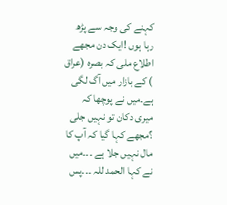کہنے کی وجہ سے پڑھ رہا ہوں !ایک دن مجھے اطلاع ملی کہ بصرہ (عراق ) کے بازار میں آگ لگی ہے۔میں نے پوچھا کہ میری دکان تو نہیں جلی ؟مجھے کہا گیا کہ آپ کا مال نہیں جلا ہے ۔۔۔میں نے کہا الحمد للہ ۔۔۔پس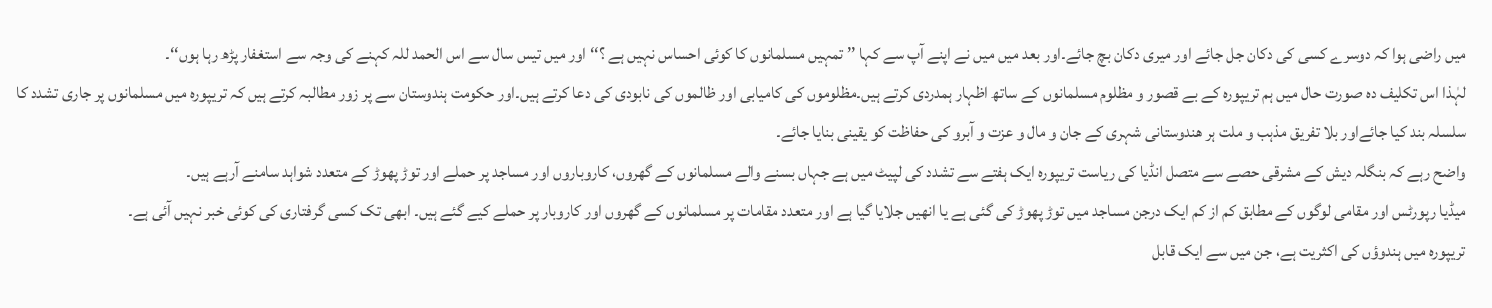میں راضی ہوا کہ دوسرے کسی کی دکان جل جائے اور میری دکان بچ جائے۔اور بعد میں میں نے اپنے آپ سے کہا ’’ تمہیں مسلمانوں کا کوئی احساس نہیں ہے ؟‘‘اور میں تیس سال سے اس الحمد للہ کہنے کی وجہ سے استغفار پڑھ رہا ہوں‘‘۔
لہٰذا اس تکلیف دہ صورت حال میں ہم تریپورہ کے بے قصور و مظلوم مسلمانوں کے ساتھ اظہار ہمدردی کرتے ہیں۔مظلوموں کی کامیابی اور ظالموں کی نابودی کی دعا کرتے ہیں۔اور حکومت ہندوستان سے پر زور مطالبہ کرتے ہیں کہ تریپورہ میں مسلمانوں پر جاری تشدد کا سلسلہ بند کیا جائےاور بلا تفریق مذہب و ملت ہر ھندوستانی شہری کے جان و مال و عزت و آبرو کی حفاظت کو یقینی بنایا جائے۔
واضح رہے کہ بنگلہ دیش کے مشرقی حصے سے متصل انڈیا کی ریاست تریپورہ ایک ہفتے سے تشدد کی لپیٹ میں ہے جہاں بسنے والے مسلمانوں کے گھروں، کاروباروں اور مساجد پر حملے اور توڑ پھوڑ کے متعدد شواہد سامنے آرہے ہیں۔
میڈیا رپورٹس اور مقامی لوگوں کے مطابق کم از کم ایک درجن مساجد میں توڑ پھوڑ کی گئی ہے یا انھیں جلایا گیا ہے اور متعدد مقامات پر مسلمانوں کے گھروں اور کاروبار پر حملے کیے گئے ہیں۔ ابھی تک کسی گرفتاری کی کوئی خبر نہیں آئی ہے۔
تریپورہ میں ہندوؤں کی اکثریت ہے، جن میں سے ایک قابل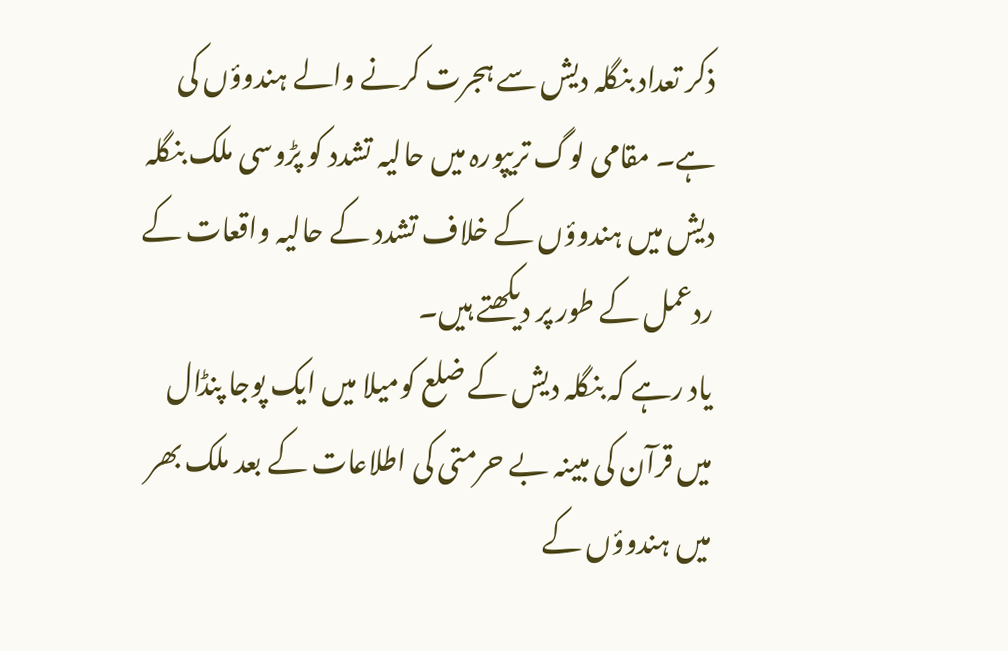ذکر تعداد بنگلہ دیش سے ہجرت کرنے والے ہندوؤں کی ہے۔ مقامی لوگ تریپورہ میں حالیہ تشدد کو پڑوسی ملک بنگلہ دیش میں ہندوؤں کے خلاف تشدد کے حالیہ واقعات کے ردعمل کے طور پر دیکھتے ہیں۔
یاد رہے کہ بنگلہ دیش کے ضلع کومیلا میں ایک پوجا پنڈال میں قرآن کی مبینہ بے حرمتی کی اطلاعات کے بعد ملک بھر میں ہندوؤں کے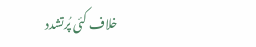خلاف کئی پُرتشدد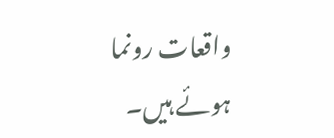واقعات رونما ہوئے ہیں۔